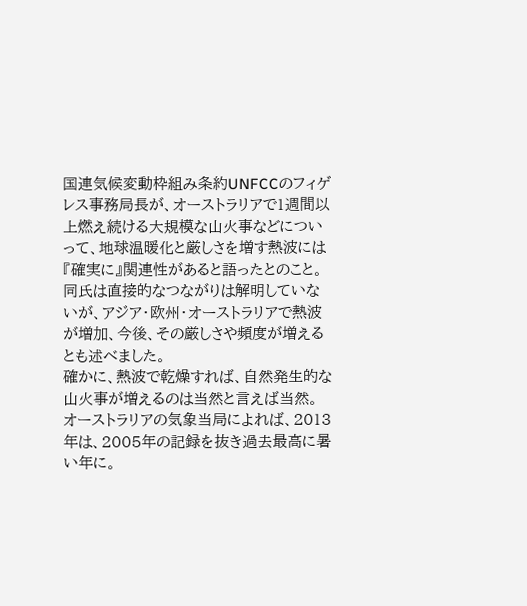国連気候変動枠組み条約UNFCCのフィゲレス事務局長が、オーストラリアで1週間以上燃え続ける大規模な山火事などについって、地球温暖化と厳しさを増す熱波には『確実に』関連性があると語ったとのこと。
同氏は直接的なつながりは解明していないが、アジア・欧州・オーストラリアで熱波が増加、今後、その厳しさや頻度が増えるとも述べました。
確かに、熱波で乾燥すれば、自然発生的な山火事が増えるのは当然と言えば当然。
オーストラリアの気象当局によれば、2013年は、2005年の記録を抜き過去最高に暑い年に。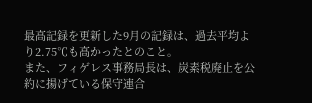最高記録を更新した9月の記録は、過去平均より2.75℃も高かったとのこと。
また、フィゲレス事務局長は、炭素税廃止を公約に揚げている保守連合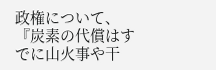政権について、『炭素の代償はすでに山火事や干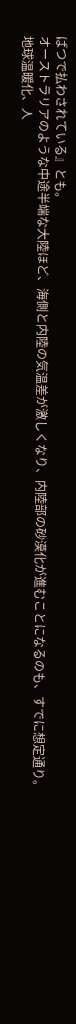ばつで払わされている』とも。
オーストラリアのような中途半端な大陸ほど、海側と内陸の気温差が激しくなり、内陸部の砂漠化が進むことになるのも、すでに想定通り。
地球温暖化、人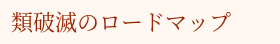類破滅のロードマップ